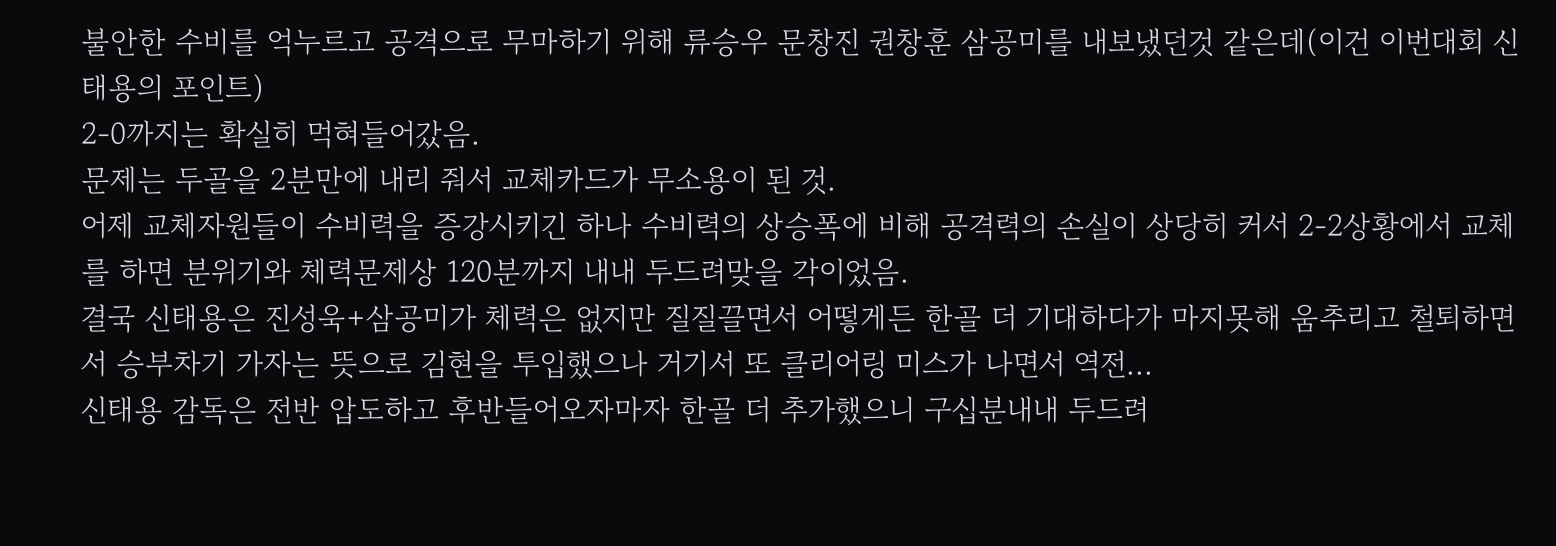불안한 수비를 억누르고 공격으로 무마하기 위해 류승우 문창진 권창훈 삼공미를 내보냈던것 같은데(이건 이번대회 신태용의 포인트)
2-0까지는 확실히 먹혀들어갔음.
문제는 두골을 2분만에 내리 줘서 교체카드가 무소용이 된 것.
어제 교체자원들이 수비력을 증강시키긴 하나 수비력의 상승폭에 비해 공격력의 손실이 상당히 커서 2-2상황에서 교체를 하면 분위기와 체력문제상 120분까지 내내 두드려맞을 각이었음.
결국 신태용은 진성욱+삼공미가 체력은 없지만 질질끌면서 어떻게든 한골 더 기대하다가 마지못해 움추리고 철퇴하면서 승부차기 가자는 뜻으로 김현을 투입했으나 거기서 또 클리어링 미스가 나면서 역전...
신태용 감독은 전반 압도하고 후반들어오자마자 한골 더 추가했으니 구십분내내 두드려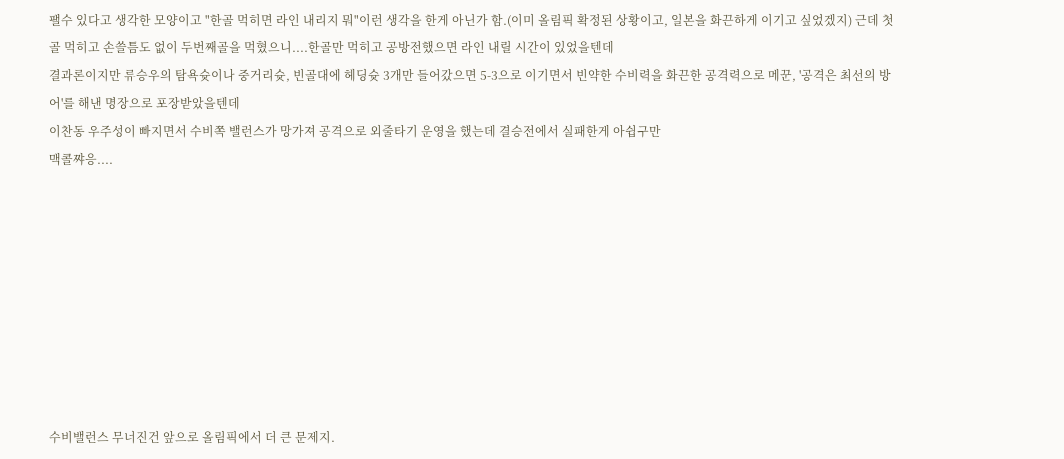팰수 있다고 생각한 모양이고 "한골 먹히면 라인 내리지 뭐"이런 생각을 한게 아닌가 함.(이미 올림픽 확정된 상황이고, 일본을 화끈하게 이기고 싶었겠지) 근데 첫골 먹히고 손쓸틈도 없이 두번째골을 먹혔으니....한골만 먹히고 공방전했으면 라인 내릴 시간이 있었을텐데
결과론이지만 류승우의 탐욕슛이나 중거리슛, 빈골대에 헤딩슛 3개만 들어갔으면 5-3으로 이기면서 빈약한 수비력을 화끈한 공격력으로 메꾼, '공격은 최선의 방어'를 해낸 명장으로 포장받았을텐데
이찬동 우주성이 빠지면서 수비쪽 밸런스가 망가져 공격으로 외줄타기 운영을 했는데 결승전에서 실패한게 아쉽구만
맥콜쨔응....









수비밸런스 무너진건 앞으로 올림픽에서 더 큰 문제지.